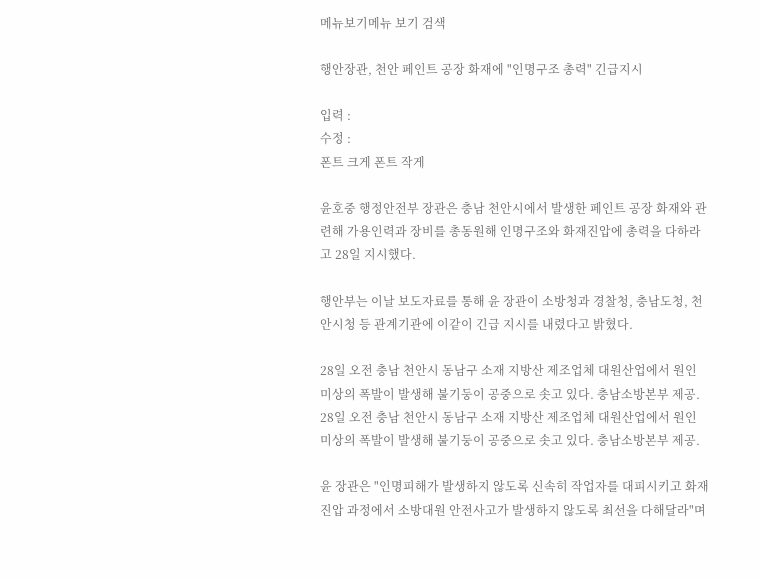메뉴보기메뉴 보기 검색

행안장관, 천안 페인트 공장 화재에 "인명구조 총력" 긴급지시

입력 :
수정 :
폰트 크게 폰트 작게

윤호중 행정안전부 장관은 충남 천안시에서 발생한 페인트 공장 화재와 관련해 가용인력과 장비를 총동원해 인명구조와 화재진압에 총력을 다하라고 28일 지시했다.

행안부는 이날 보도자료를 통해 윤 장관이 소방청과 경찰청, 충남도청, 천안시청 등 관계기관에 이같이 긴급 지시를 내렸다고 밝혔다.

28일 오전 충남 천안시 동남구 소재 지방산 제조업체 대원산업에서 원인 미상의 폭발이 발생해 불기둥이 공중으로 솟고 있다. 충남소방본부 제공.
28일 오전 충남 천안시 동남구 소재 지방산 제조업체 대원산업에서 원인 미상의 폭발이 발생해 불기둥이 공중으로 솟고 있다. 충남소방본부 제공.

윤 장관은 "인명피해가 발생하지 않도록 신속히 작업자를 대피시키고 화재진압 과정에서 소방대원 안전사고가 발생하지 않도록 최선을 다해달라"며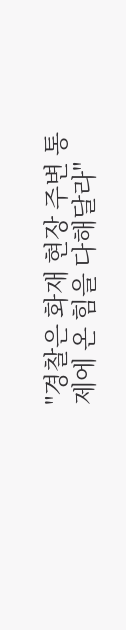"경찰은 화재 현장 주변 통제에 온 힘을 다해달라"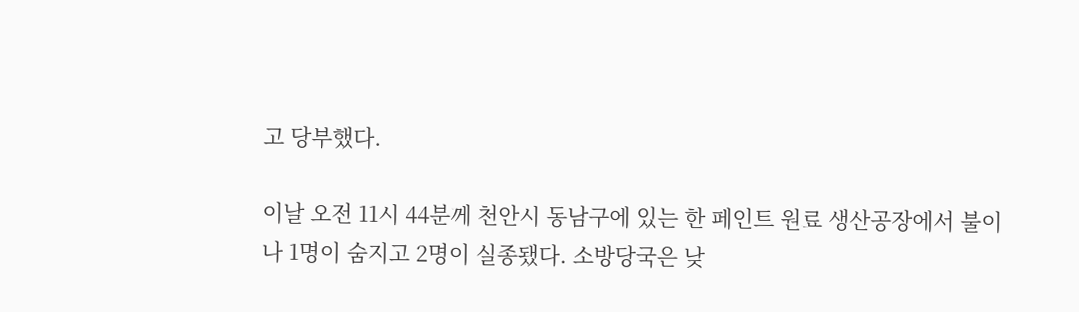고 당부했다.

이날 오전 11시 44분께 천안시 동남구에 있는 한 페인트 원료 생산공장에서 불이 나 1명이 숨지고 2명이 실종됐다. 소방당국은 낮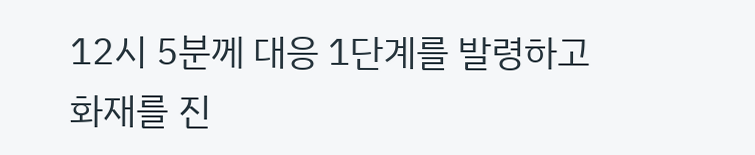12시 5분께 대응 1단계를 발령하고 화재를 진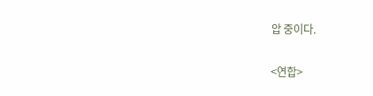압 중이다.

<연합>